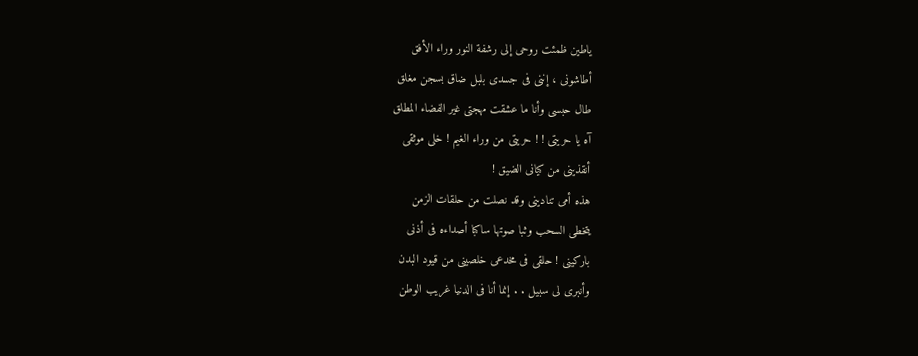ياطين ظمئت روحى إلى رشفة النور وراء الأفق
أطاشونى ، إننى فى جسدى بلبل ضاق بسجن مغلق
طال حبسى وأنا ما عشقت مهجتى غير الفضاء المطلق
آه يا حريتى ! ! حريتى من وراء الغيم ! خلى موثقى
أنقذينى من كيانى الضيق !
هذه أمى تنادينى وقد نصلت من حلقات الزمن
يتخطى السحب وثبا صوتها ساكبا أصداءه فى أذنى
باركينى ! حلقى فى مخدعى خلصينى من قيود البدن
وأنبرى لى سبيل . . إنما أنا فى الدنيا غريب الوطن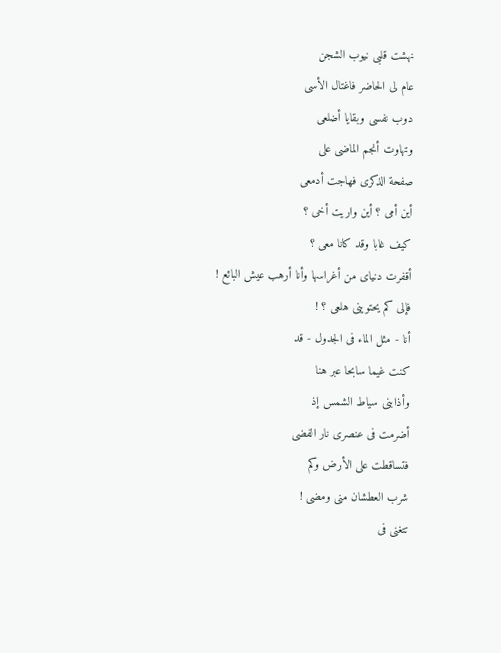نهشت قلبى نيوب الشجن
عام لى الحاضر فاغتال الأسى
دوب نفسى وبقايا أضلعى
وتهاوت أنجم الماضى على
صفحة الذكرى فهاجت أدمعى
أين أمى ؟ أين واريت أخى ؟
كيف غابا وقد كانا معى ؟
أقفرت دنياى من أغراسها وأنا أرهب عيش البائع !
فإلى كم يحتوينى هلعى ؟ !
أنا - مثل الماء فى الجدول - قد
كنت غيما سابحا عبر هنا
وأذابنى سياط الشمس إذ
أضرمت فى عنصرى نار الفضى
فتساقطت على الأرض وكم
شرب العطشان منى ومضى !
تتغنى فى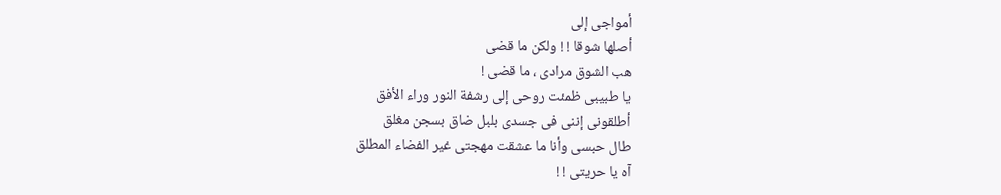أمواجى إلى
أصلها شوقا ! ! ولكن ما قضى
هب الشوق مرادى ، ما قضى !
يا طبيبى ظمئت روحى إلى رشفة النور وراء الأفق
أطلقونى إننى فى جسدى بلبل ضاق بسجن مغلق
طال حبسى وأنا ما عشقت مهجتى غير الفضاء المطلق
آه يا حريتى ! !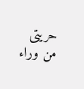حريتى من وراء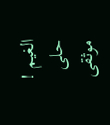الغيم ! حلى موثقى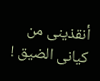أنقذينى من كيانى الضيق !